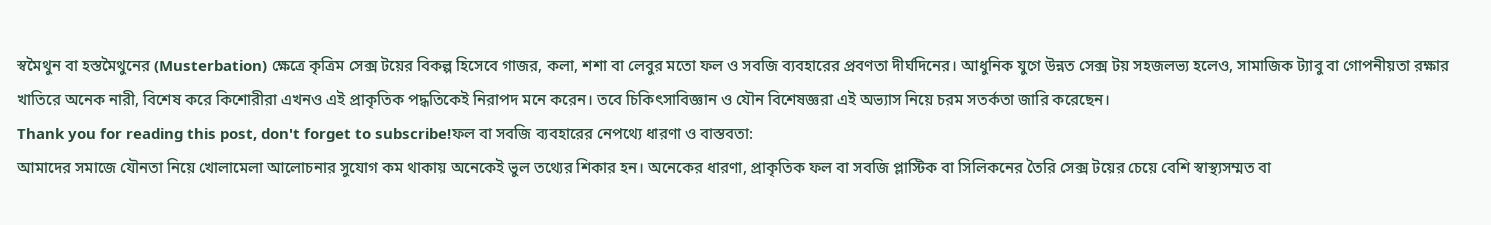স্বমৈথুন বা হস্তমৈথুনের (Musterbation) ক্ষেত্রে কৃত্রিম সেক্স টয়ের বিকল্প হিসেবে গাজর, কলা, শশা বা লেবুর মতো ফল ও সবজি ব্যবহারের প্রবণতা দীর্ঘদিনের। আধুনিক যুগে উন্নত সেক্স টয় সহজলভ্য হলেও, সামাজিক ট্যাবু বা গোপনীয়তা রক্ষার খাতিরে অনেক নারী, বিশেষ করে কিশোরীরা এখনও এই প্রাকৃতিক পদ্ধতিকেই নিরাপদ মনে করেন। তবে চিকিৎসাবিজ্ঞান ও যৌন বিশেষজ্ঞরা এই অভ্যাস নিয়ে চরম সতর্কতা জারি করেছেন।
Thank you for reading this post, don't forget to subscribe!ফল বা সবজি ব্যবহারের নেপথ্যে ধারণা ও বাস্তবতা:
আমাদের সমাজে যৌনতা নিয়ে খোলামেলা আলোচনার সুযোগ কম থাকায় অনেকেই ভুল তথ্যের শিকার হন। অনেকের ধারণা, প্রাকৃতিক ফল বা সবজি প্লাস্টিক বা সিলিকনের তৈরি সেক্স টয়ের চেয়ে বেশি স্বাস্থ্যসম্মত বা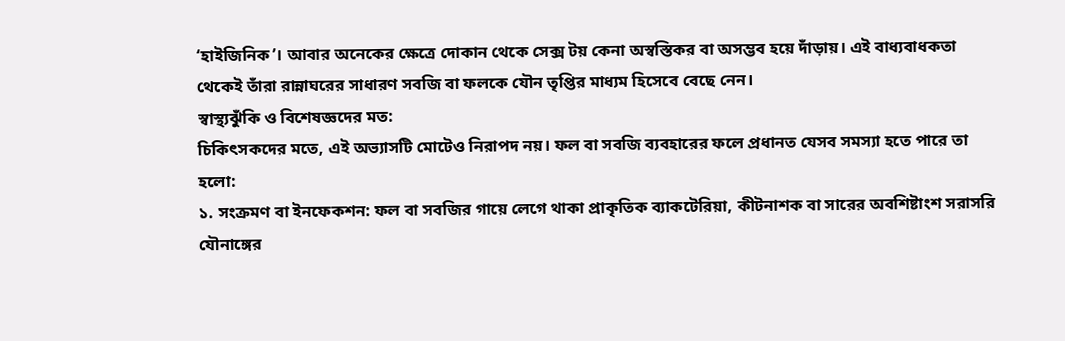‘হাইজিনিক’। আবার অনেকের ক্ষেত্রে দোকান থেকে সেক্স টয় কেনা অস্বস্তিকর বা অসম্ভব হয়ে দাঁড়ায়। এই বাধ্যবাধকতা থেকেই তাঁরা রান্নাঘরের সাধারণ সবজি বা ফলকে যৌন তৃপ্তির মাধ্যম হিসেবে বেছে নেন।
স্বাস্থ্যঝুঁকি ও বিশেষজ্ঞদের মত:
চিকিৎসকদের মতে, এই অভ্যাসটি মোটেও নিরাপদ নয়। ফল বা সবজি ব্যবহারের ফলে প্রধানত যেসব সমস্যা হতে পারে তা হলো:
১. সংক্রমণ বা ইনফেকশন: ফল বা সবজির গায়ে লেগে থাকা প্রাকৃতিক ব্যাকটেরিয়া, কীটনাশক বা সারের অবশিষ্টাংশ সরাসরি যৌনাঙ্গের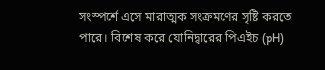সংস্পর্শে এসে মারাত্মক সংক্রমণের সৃষ্টি করতে পারে। বিশেষ করে যোনিদ্বারের পিএইচ (pH)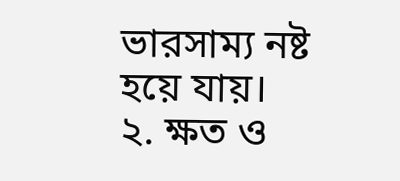ভারসাম্য নষ্ট হয়ে যায়।
২. ক্ষত ও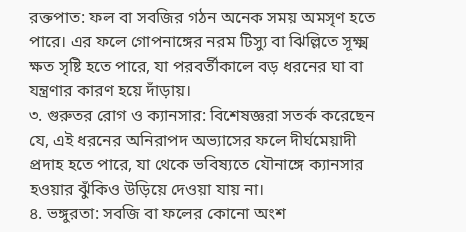রক্তপাত: ফল বা সবজির গঠন অনেক সময় অমসৃণ হতে পারে। এর ফলে গোপনাঙ্গের নরম টিস্যু বা ঝিল্লিতে সূক্ষ্ম ক্ষত সৃষ্টি হতে পারে, যা পরবর্তীকালে বড় ধরনের ঘা বা যন্ত্রণার কারণ হয়ে দাঁড়ায়।
৩. গুরুতর রোগ ও ক্যানসার: বিশেষজ্ঞরা সতর্ক করেছেন যে, এই ধরনের অনিরাপদ অভ্যাসের ফলে দীর্ঘমেয়াদী প্রদাহ হতে পারে, যা থেকে ভবিষ্যতে যৌনাঙ্গে ক্যানসার হওয়ার ঝুঁকিও উড়িয়ে দেওয়া যায় না।
৪. ভঙ্গুরতা: সবজি বা ফলের কোনো অংশ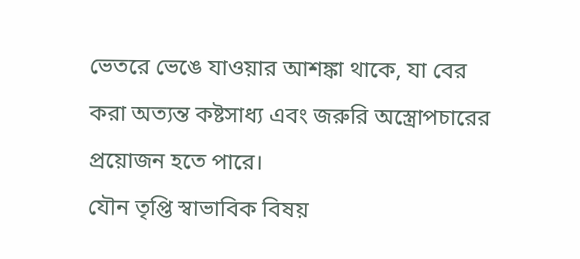ভেতরে ভেঙে যাওয়ার আশঙ্কা থাকে, যা বের করা অত্যন্ত কষ্টসাধ্য এবং জরুরি অস্ত্রোপচারের প্রয়োজন হতে পারে।
যৌন তৃপ্তি স্বাভাবিক বিষয়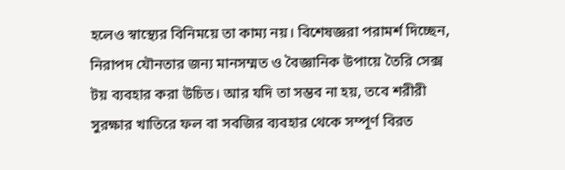হলেও স্বাস্থ্যের বিনিময়ে তা কাম্য নয়। বিশেষজ্ঞরা পরামর্শ দিচ্ছেন, নিরাপদ যৌনতার জন্য মানসম্মত ও বৈজ্ঞানিক উপায়ে তৈরি সেক্স টয় ব্যবহার করা উচিত। আর যদি তা সম্ভব না হয়, তবে শরীরী সুরক্ষার খাতিরে ফল বা সবজির ব্যবহার থেকে সম্পূর্ণ বিরত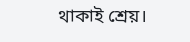থাকাই শ্রেয়।